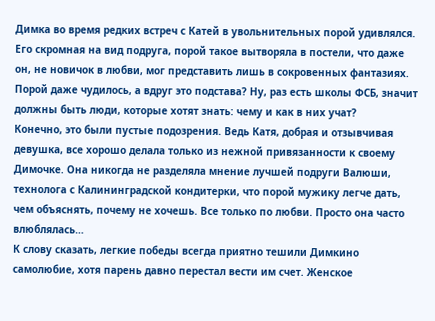Димка во время редких встреч с Катей в увольнительных порой удивлялся. Его скромная на вид подруга, порой такое вытворяла в постели, что даже он, не новичок в любви, мог представить лишь в сокровенных фантазиях. Порой даже чудилось, а вдруг это подстава? Ну, раз есть школы ФСБ, значит должны быть люди, которые хотят знать: чему и как в них учат?
Конечно, это были пустые подозрения. Ведь Катя, добрая и отзывчивая девушка, все хорошо делала только из нежной привязанности к своему Димочке. Она никогда не разделяла мнение лучшей подруги Валюши, технолога с Калининградской кондитерки, что порой мужику легче дать, чем объяснять, почему не хочешь. Все только по любви. Просто она часто влюблялась…
К слову сказать, легкие победы всегда приятно тешили Димкино самолюбие, хотя парень давно перестал вести им счет. Женское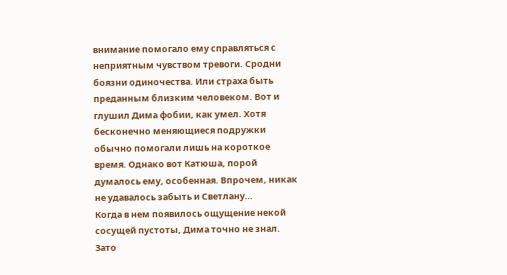внимание помогало ему справляться с неприятным чувством тревоги. Сродни боязни одиночества. Или страха быть преданным близким человеком. Вот и глушил Дима фобии, как умел. Хотя бесконечно меняющиеся подружки обычно помогали лишь на короткое время. Однако вот Катюша, порой думалось ему, особенная. Впрочем, никак не удавалось забыть и Светлану…
Когда в нем появилось ощущение некой сосущей пустоты, Дима точно не знал. Зато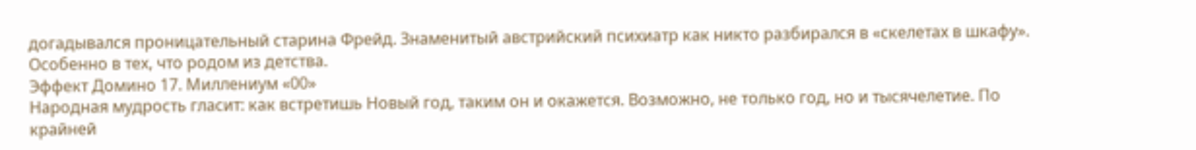догадывался проницательный старина Фрейд. Знаменитый австрийский психиатр как никто разбирался в «скелетах в шкафу». Особенно в тех, что родом из детства.
Эффект Домино 17. Миллениум «00»
Народная мудрость гласит: как встретишь Новый год, таким он и окажется. Возможно, не только год, но и тысячелетие. По крайней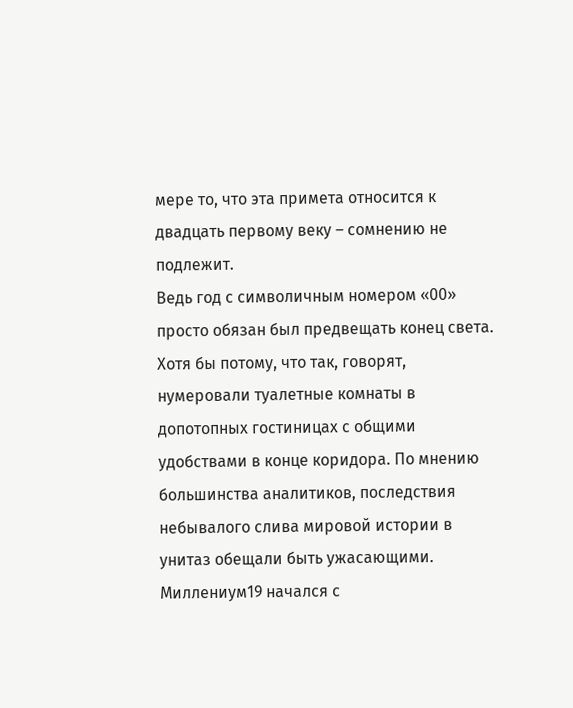мере то, что эта примета относится к двадцать первому веку – сомнению не подлежит.
Ведь год с символичным номером «00» просто обязан был предвещать конец света. Хотя бы потому, что так, говорят, нумеровали туалетные комнаты в допотопных гостиницах с общими удобствами в конце коридора. По мнению большинства аналитиков, последствия небывалого слива мировой истории в унитаз обещали быть ужасающими.
Миллениум19 начался с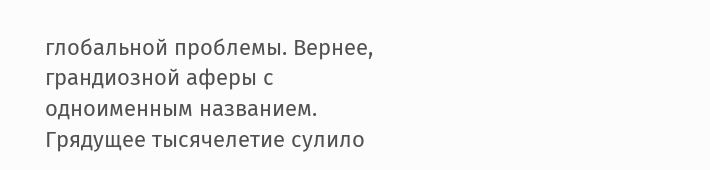глобальной проблемы. Вернее, грандиозной аферы с одноименным названием. Грядущее тысячелетие сулило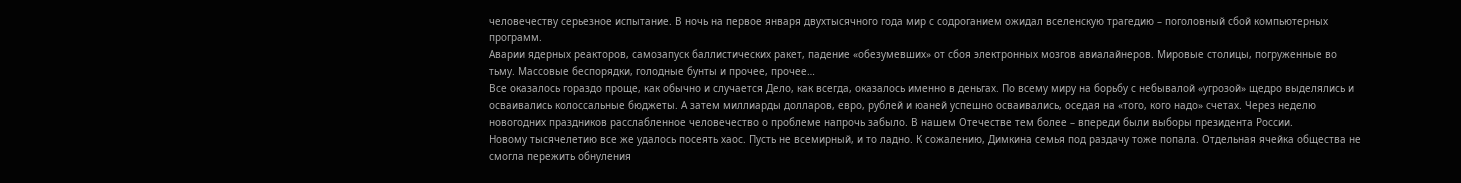человечеству серьезное испытание. В ночь на первое января двухтысячного года мир с содроганием ожидал вселенскую трагедию – поголовный сбой компьютерных программ.
Аварии ядерных реакторов, самозапуск баллистических ракет, падение «обезумевших» от сбоя электронных мозгов авиалайнеров. Мировые столицы, погруженные во тьму. Массовые беспорядки, голодные бунты и прочее, прочее…
Все оказалось гораздо проще, как обычно и случается Дело, как всегда, оказалось именно в деньгах. По всему миру на борьбу с небывалой «угрозой» щедро выделялись и осваивались колоссальные бюджеты. А затем миллиарды долларов, евро, рублей и юаней успешно осваивались, оседая на «того, кого надо» счетах. Через неделю новогодних праздников расслабленное человечество о проблеме напрочь забыло. В нашем Отечестве тем более – впереди были выборы президента России.
Новому тысячелетию все же удалось посеять хаос. Пусть не всемирный, и то ладно. К сожалению, Димкина семья под раздачу тоже попала. Отдельная ячейка общества не смогла пережить обнуления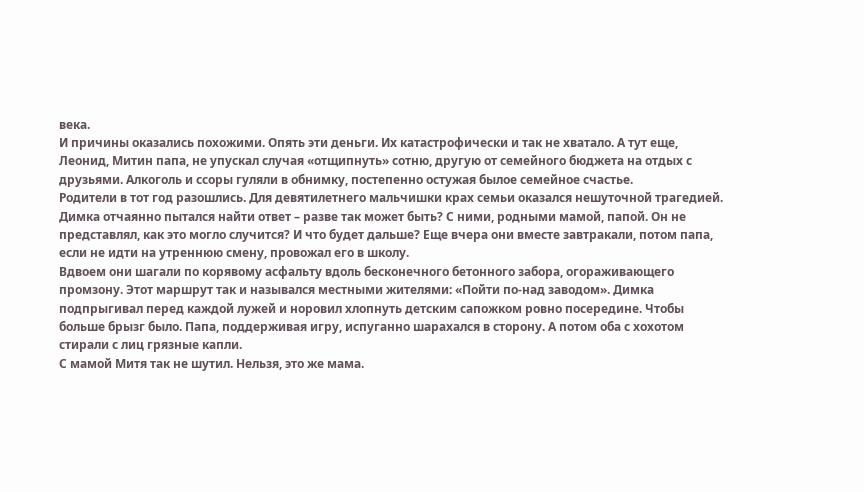века.
И причины оказались похожими. Опять эти деньги. Их катастрофически и так не хватало. А тут еще, Леонид, Митин папа, не упускал случая «отщипнуть» сотню, другую от семейного бюджета на отдых с друзьями. Алкоголь и ссоры гуляли в обнимку, постепенно остужая былое семейное счастье.
Родители в тот год разошлись. Для девятилетнего мальчишки крах семьи оказался нешуточной трагедией. Димка отчаянно пытался найти ответ – разве так может быть? С ними, родными мамой, папой. Он не представлял, как это могло случится? И что будет дальше? Еще вчера они вместе завтракали, потом папа, если не идти на утреннюю смену, провожал его в школу.
Вдвоем они шагали по корявому асфальту вдоль бесконечного бетонного забора, огораживающего промзону. Этот маршрут так и назывался местными жителями: «Пойти по-над заводом». Димка подпрыгивал перед каждой лужей и норовил хлопнуть детским сапожком ровно посередине. Чтобы больше брызг было. Папа, поддерживая игру, испуганно шарахался в сторону. А потом оба с хохотом стирали с лиц грязные капли.
С мамой Митя так не шутил. Нельзя, это же мама.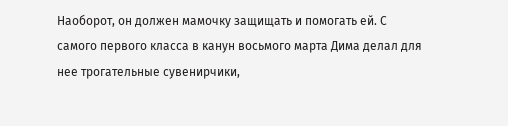Наоборот, он должен мамочку защищать и помогать ей. С самого первого класса в канун восьмого марта Дима делал для нее трогательные сувенирчики,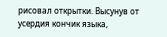рисовал открытки. Высунув от усердия кончик языка,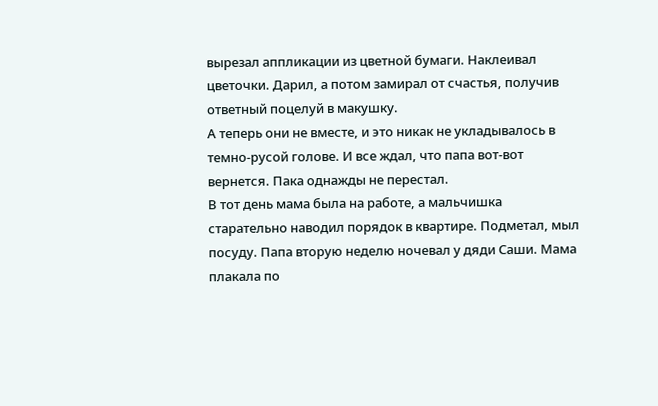вырезал аппликации из цветной бумаги. Наклеивал цветочки. Дарил, а потом замирал от счастья, получив ответный поцелуй в макушку.
А теперь они не вместе, и это никак не укладывалось в темно-русой голове. И все ждал, что папа вот-вот вернется. Пака однажды не перестал.
В тот день мама была на работе, а мальчишка старательно наводил порядок в квартире. Подметал, мыл посуду. Папа вторую неделю ночевал у дяди Саши. Мама плакала по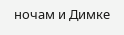ночам и Димке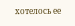хотелось ее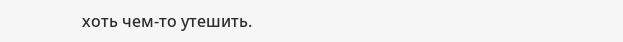хоть чем-то утешить.